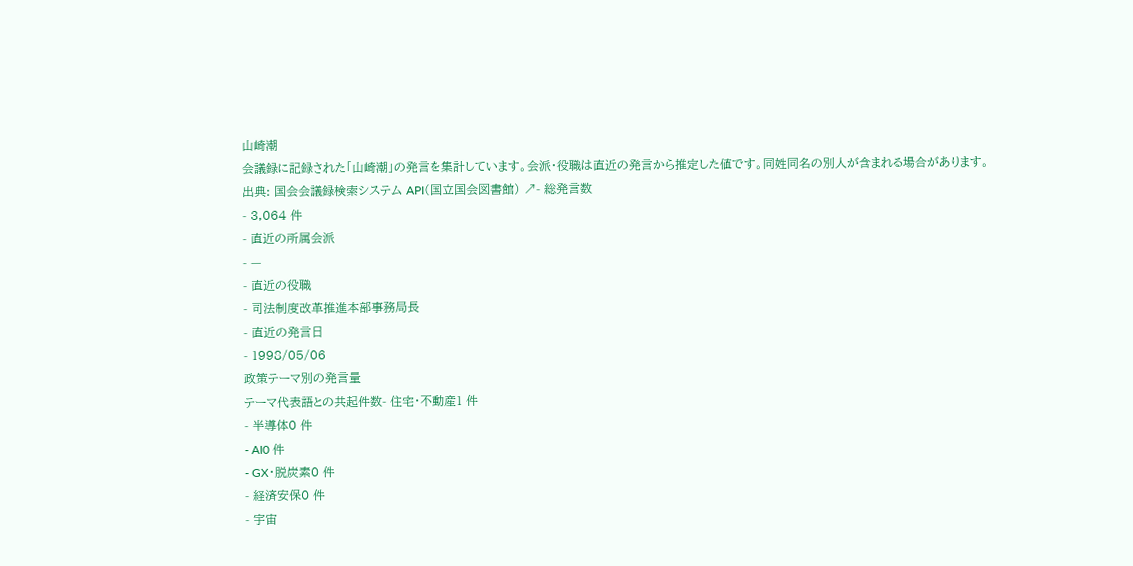山崎潮
会議録に記録された「山崎潮」の発言を集計しています。会派・役職は直近の発言から推定した値です。同姓同名の別人が含まれる場合があります。
出典: 国会会議録検索システム API(国立国会図書館) ↗- 総発言数
- 3,064 件
- 直近の所属会派
- —
- 直近の役職
- 司法制度改革推進本部事務局長
- 直近の発言日
- 1998/05/06
政策テーマ別の発言量
テーマ代表語との共起件数- 住宅・不動産1 件
- 半導体0 件
- AI0 件
- GX・脱炭素0 件
- 経済安保0 件
- 宇宙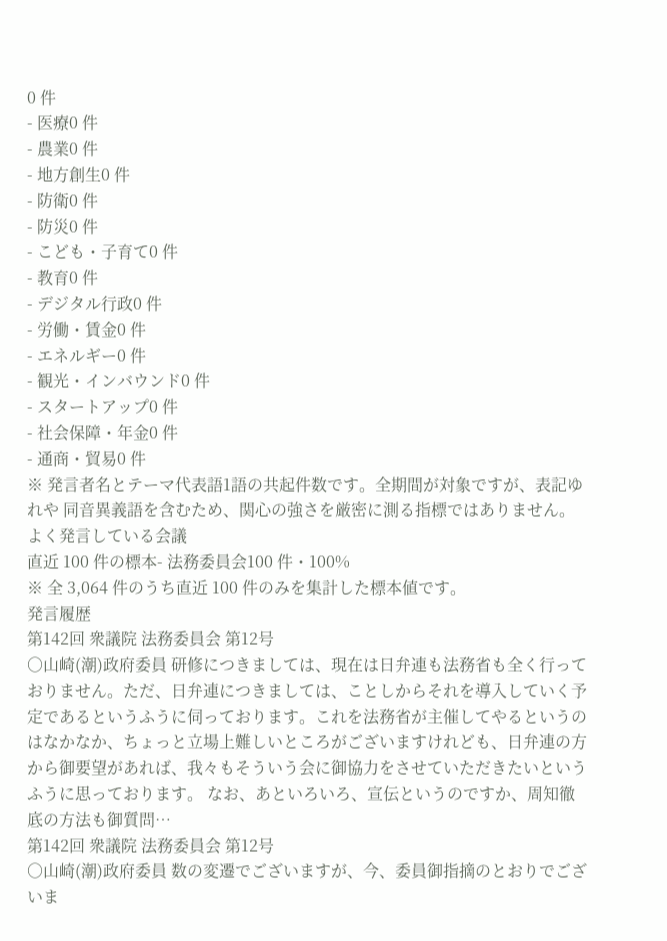0 件
- 医療0 件
- 農業0 件
- 地方創生0 件
- 防衛0 件
- 防災0 件
- こども・子育て0 件
- 教育0 件
- デジタル行政0 件
- 労働・賃金0 件
- エネルギー0 件
- 観光・インバウンド0 件
- スタートアップ0 件
- 社会保障・年金0 件
- 通商・貿易0 件
※ 発言者名とテーマ代表語1語の共起件数です。全期間が対象ですが、表記ゆれや 同音異義語を含むため、関心の強さを厳密に測る指標ではありません。
よく発言している会議
直近 100 件の標本- 法務委員会100 件・100%
※ 全 3,064 件のうち直近 100 件のみを集計した標本値です。
発言履歴
第142回 衆議院 法務委員会 第12号
○山崎(潮)政府委員 研修につきましては、現在は日弁連も法務省も全く行っておりません。ただ、日弁連につきましては、ことしからそれを導入していく予定であるというふうに伺っております。これを法務省が主催してやるというのはなかなか、ちょっと立場上難しいところがございますけれども、日弁連の方から御要望があれば、我々もそういう会に御協力をさせていただきたいというふうに思っております。 なお、あといろいろ、宣伝というのですか、周知徹底の方法も御質問…
第142回 衆議院 法務委員会 第12号
○山崎(潮)政府委員 数の変遷でございますが、今、委員御指摘のとおりでございま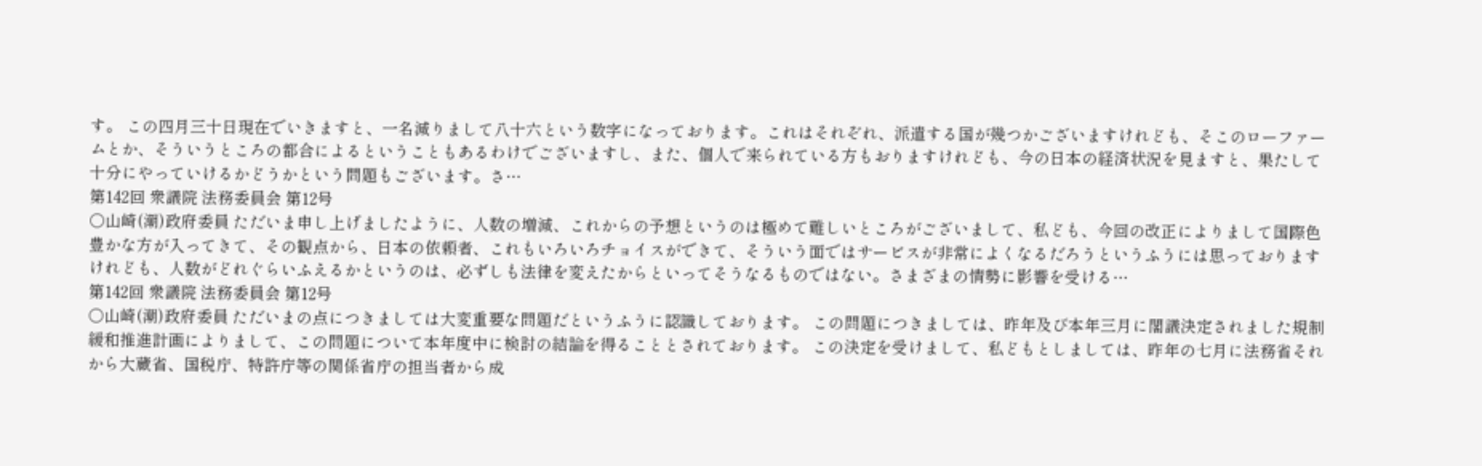す。 この四月三十日現在でいきますと、一名減りまして八十六という数字になっております。これはそれぞれ、派遣する国が幾つかございますけれども、そこのローファームとか、そういうところの都合によるということもあるわけでございますし、また、個人で来られている方もおりますけれども、今の日本の経済状況を見ますと、果たして十分にやっていけるかどうかという問題もございます。さ…
第142回 衆議院 法務委員会 第12号
○山崎(潮)政府委員 ただいま申し上げましたように、人数の増減、これからの予想というのは極めて難しいところがございまして、私ども、今回の改正によりまして国際色豊かな方が入ってきて、その観点から、日本の依頼者、これもいろいろチョイスができて、そういう面ではサービスが非常によくなるだろうというふうには思っておりますけれども、人数がどれぐらいふえるかというのは、必ずしも法律を変えたからといってそうなるものではない。さまざまの情勢に影響を受ける…
第142回 衆議院 法務委員会 第12号
○山崎(潮)政府委員 ただいまの点につきましては大変重要な問題だというふうに認識しております。 この問題につきましては、昨年及び本年三月に閣議決定されました規制緩和推進計画によりまして、この問題について本年度中に検討の結論を得ることとされております。 この決定を受けまして、私どもとしましては、昨年の七月に法務省それから大蔵省、国税庁、特許庁等の関係省庁の担当者から成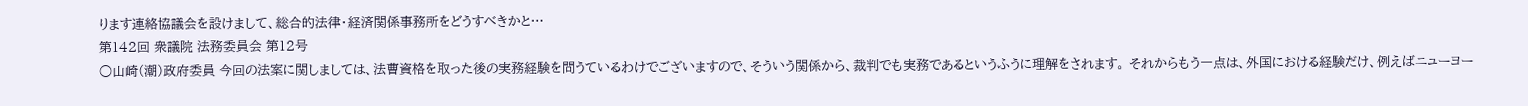ります連絡協議会を設けまして、総合的法律・経済関係事務所をどうすべきかと…
第142回 衆議院 法務委員会 第12号
○山崎(潮)政府委員 今回の法案に関しましては、法曹資格を取った後の実務経験を問うているわけでございますので、そういう関係から、裁判でも実務であるというふうに理解をされます。 それからもう一点は、外国における経験だけ、例えばニューヨー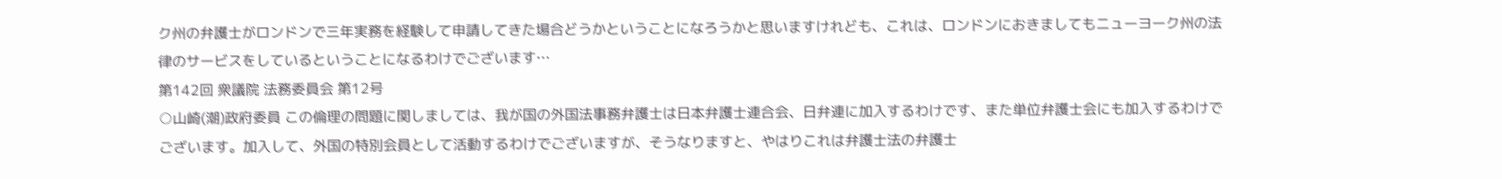ク州の弁護士がロンドンで三年実務を経験して申請してきた場合どうかということになろうかと思いますけれども、これは、ロンドンにおきましてもニューヨーク州の法律のサービスをしているということになるわけでございます…
第142回 衆議院 法務委員会 第12号
○山崎(潮)政府委員 この倫理の問題に関しましては、我が国の外国法事務弁護士は日本弁護士連合会、日弁連に加入するわけです、また単位弁護士会にも加入するわけでございます。加入して、外国の特別会員として活動するわけでございますが、そうなりますと、やはりこれは弁護士法の弁護士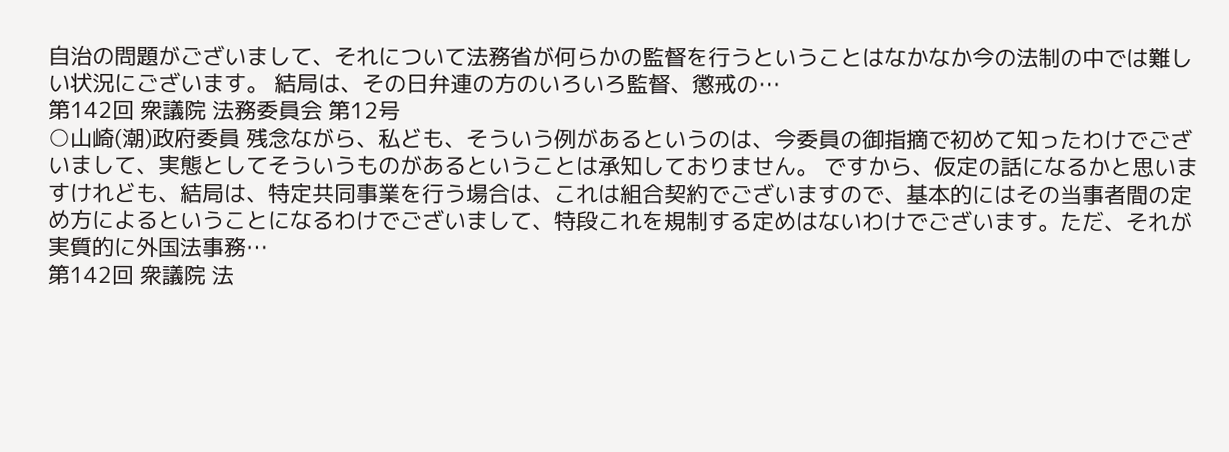自治の問題がございまして、それについて法務省が何らかの監督を行うということはなかなか今の法制の中では難しい状況にございます。 結局は、その日弁連の方のいろいろ監督、懲戒の…
第142回 衆議院 法務委員会 第12号
○山崎(潮)政府委員 残念ながら、私ども、そういう例があるというのは、今委員の御指摘で初めて知ったわけでございまして、実態としてそういうものがあるということは承知しておりません。 ですから、仮定の話になるかと思いますけれども、結局は、特定共同事業を行う場合は、これは組合契約でございますので、基本的にはその当事者間の定め方によるということになるわけでございまして、特段これを規制する定めはないわけでございます。ただ、それが実質的に外国法事務…
第142回 衆議院 法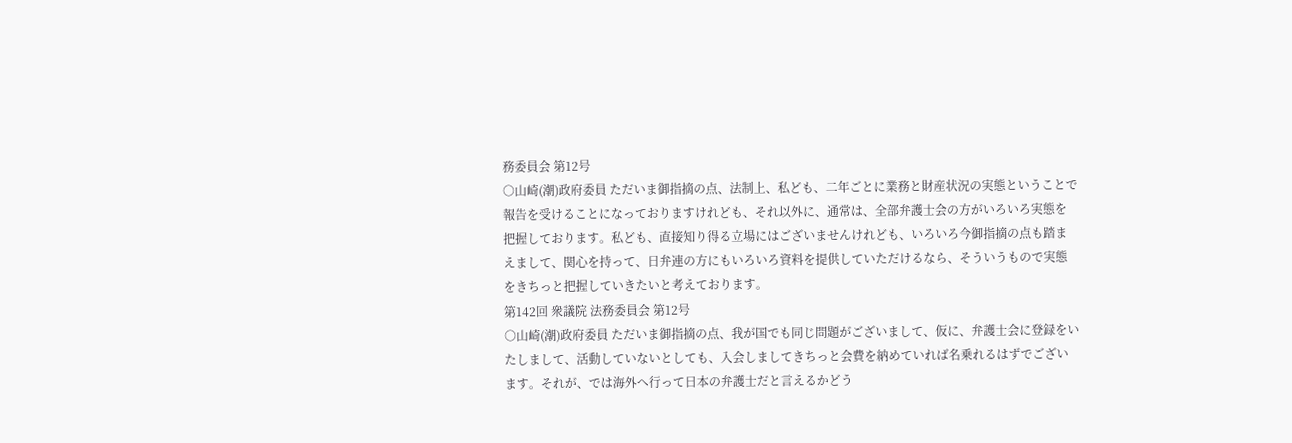務委員会 第12号
○山崎(潮)政府委員 ただいま御指摘の点、法制上、私ども、二年ごとに業務と財産状況の実態ということで報告を受けることになっておりますけれども、それ以外に、通常は、全部弁護士会の方がいろいろ実態を把握しております。私ども、直接知り得る立場にはございませんけれども、いろいろ今御指摘の点も踏まえまして、関心を持って、日弁連の方にもいろいろ資料を提供していただけるなら、そういうもので実態をきちっと把握していきたいと考えております。
第142回 衆議院 法務委員会 第12号
○山崎(潮)政府委員 ただいま御指摘の点、我が国でも同じ問題がございまして、仮に、弁護士会に登録をいたしまして、活動していないとしても、入会しましてきちっと会費を納めていれば名乗れるはずでございます。それが、では海外へ行って日本の弁護士だと言えるかどう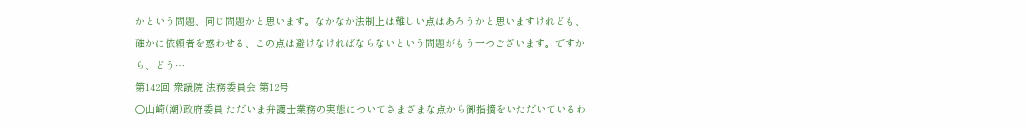かという問題、同じ問題かと思います。なかなか法制上は難しい点はあろうかと思いますけれども、確かに依頼者を惑わせる、この点は避けなければならないという問題がもう一つございます。ですから、どう…
第142回 衆議院 法務委員会 第12号
○山崎(潮)政府委員 ただいま弁護士業務の実態についてさまざまな点から御指摘をいただいているわ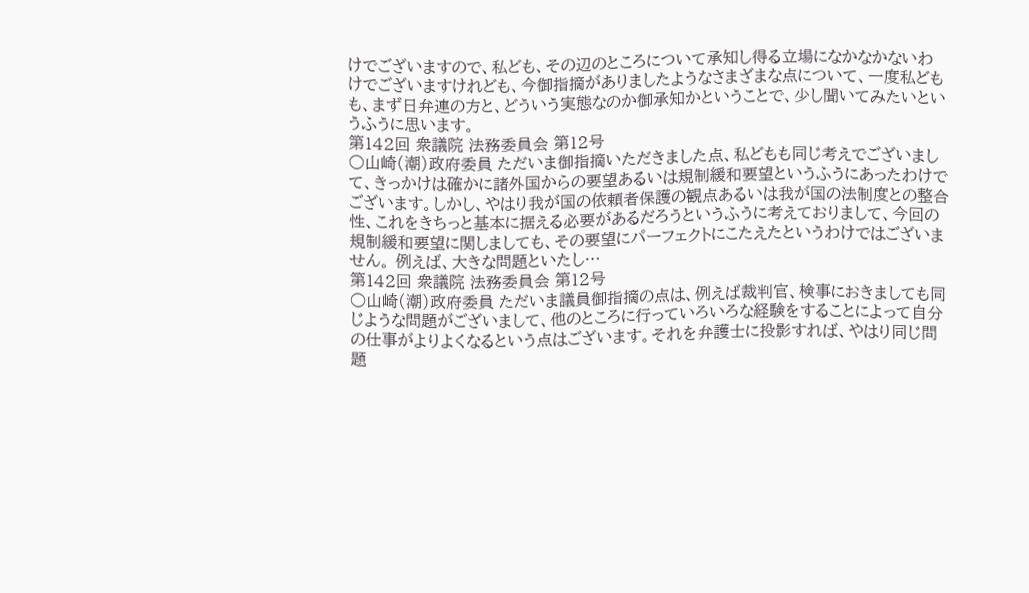けでございますので、私ども、その辺のところについて承知し得る立場になかなかないわけでございますけれども、今御指摘がありましたようなさまざまな点について、一度私どもも、まず日弁連の方と、どういう実態なのか御承知かということで、少し聞いてみたいというふうに思います。
第142回 衆議院 法務委員会 第12号
○山崎(潮)政府委員 ただいま御指摘いただきました点、私どもも同じ考えでございまして、きっかけは確かに諸外国からの要望あるいは規制緩和要望というふうにあったわけでございます。しかし、やはり我が国の依頼者保護の観点あるいは我が国の法制度との整合性、これをきちっと基本に据える必要があるだろうというふうに考えておりまして、今回の規制緩和要望に関しましても、その要望にパーフェクトにこたえたというわけではございません。 例えば、大きな問題といたし…
第142回 衆議院 法務委員会 第12号
○山崎(潮)政府委員 ただいま議員御指摘の点は、例えば裁判官、検事におきましても同じような問題がございまして、他のところに行っていろいろな経験をすることによって自分の仕事がよりよくなるという点はございます。それを弁護士に投影すれば、やはり同じ問題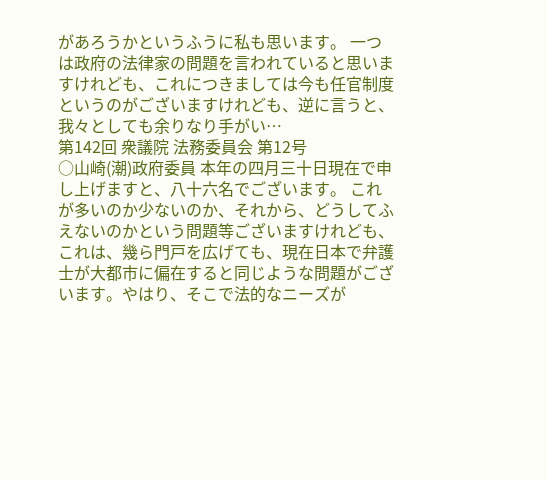があろうかというふうに私も思います。 一つは政府の法律家の問題を言われていると思いますけれども、これにつきましては今も任官制度というのがございますけれども、逆に言うと、我々としても余りなり手がい…
第142回 衆議院 法務委員会 第12号
○山崎(潮)政府委員 本年の四月三十日現在で申し上げますと、八十六名でございます。 これが多いのか少ないのか、それから、どうしてふえないのかという問題等ございますけれども、これは、幾ら門戸を広げても、現在日本で弁護士が大都市に偏在すると同じような問題がございます。やはり、そこで法的なニーズが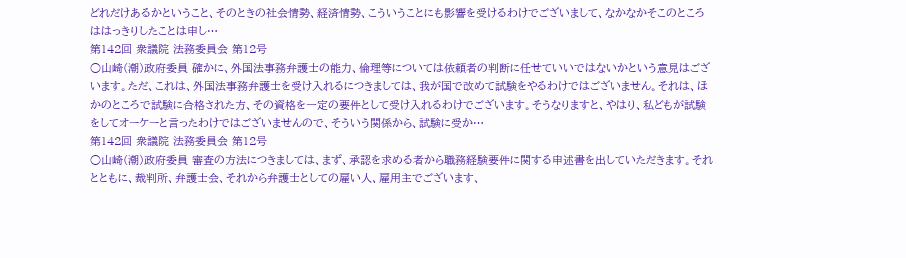どれだけあるかということ、そのときの社会情勢、経済情勢、こういうことにも影響を受けるわけでございまして、なかなかそこのところははっきりしたことは申し…
第142回 衆議院 法務委員会 第12号
○山崎(潮)政府委員 確かに、外国法事務弁護士の能力、倫理等については依頼者の判断に任せていいではないかという意見はございます。ただ、これは、外国法事務弁護士を受け入れるにつきましては、我が国で改めて試験をやるわけではございません。それは、ほかのところで試験に合格された方、その資格を一定の要件として受け入れるわけでございます。そうなりますと、やはり、私どもが試験をしてオーケーと言ったわけではございませんので、そういう関係から、試験に受か…
第142回 衆議院 法務委員会 第12号
○山崎(潮)政府委員 審査の方法につきましては、まず、承認を求める者から職務経験要件に関する申述書を出していただきます。それとともに、裁判所、弁護士会、それから弁護士としての雇い人、雇用主でございます、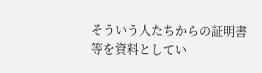そういう人たちからの証明書等を資料としてい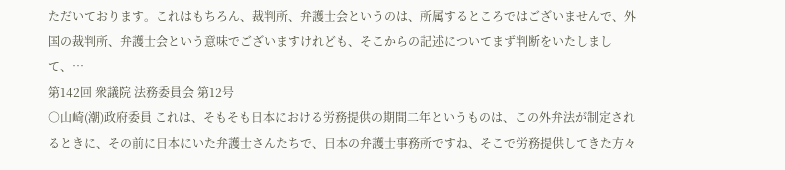ただいております。これはもちろん、裁判所、弁護士会というのは、所属するところではございませんで、外国の裁判所、弁護士会という意味でございますけれども、そこからの記述についてまず判断をいたしまして、…
第142回 衆議院 法務委員会 第12号
○山崎(潮)政府委員 これは、そもそも日本における労務提供の期間二年というものは、この外弁法が制定されるときに、その前に日本にいた弁護士さんたちで、日本の弁護士事務所ですね、そこで労務提供してきた方々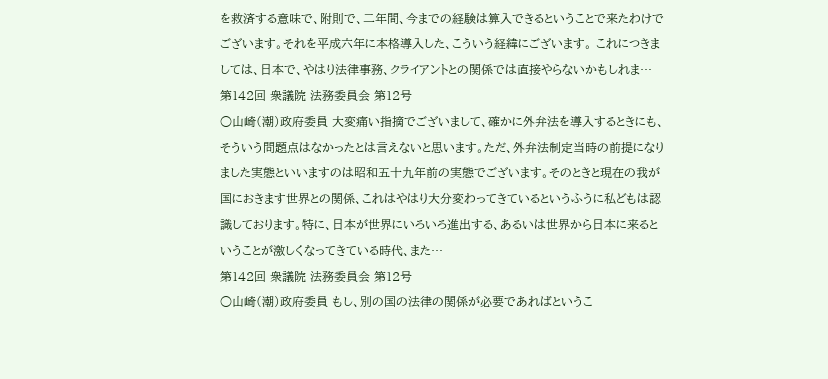を救済する意味で、附則で、二年間、今までの経験は算入できるということで来たわけでございます。それを平成六年に本格導入した、こういう経緯にございます。 これにつきましては、日本で、やはり法律事務、クライアントとの関係では直接やらないかもしれま…
第142回 衆議院 法務委員会 第12号
○山崎(潮)政府委員 大変痛い指摘でございまして、確かに外弁法を導入するときにも、そういう問題点はなかったとは言えないと思います。ただ、外弁法制定当時の前提になりました実態といいますのは昭和五十九年前の実態でございます。そのときと現在の我が国におきます世界との関係、これはやはり大分変わってきているというふうに私どもは認識しております。特に、日本が世界にいろいろ進出する、あるいは世界から日本に来るということが激しくなってきている時代、また…
第142回 衆議院 法務委員会 第12号
○山崎(潮)政府委員 もし、別の国の法律の関係が必要であればというこ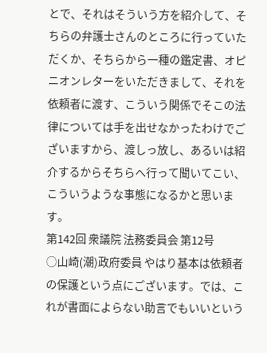とで、それはそういう方を紹介して、そちらの弁護士さんのところに行っていただくか、そちらから一種の鑑定書、オピニオンレターをいただきまして、それを依頼者に渡す、こういう関係でそこの法律については手を出せなかったわけでございますから、渡しっ放し、あるいは紹介するからそちらへ行って聞いてこい、こういうような事態になるかと思います。
第142回 衆議院 法務委員会 第12号
○山崎(潮)政府委員 やはり基本は依頼者の保護という点にございます。では、これが書面によらない助言でもいいという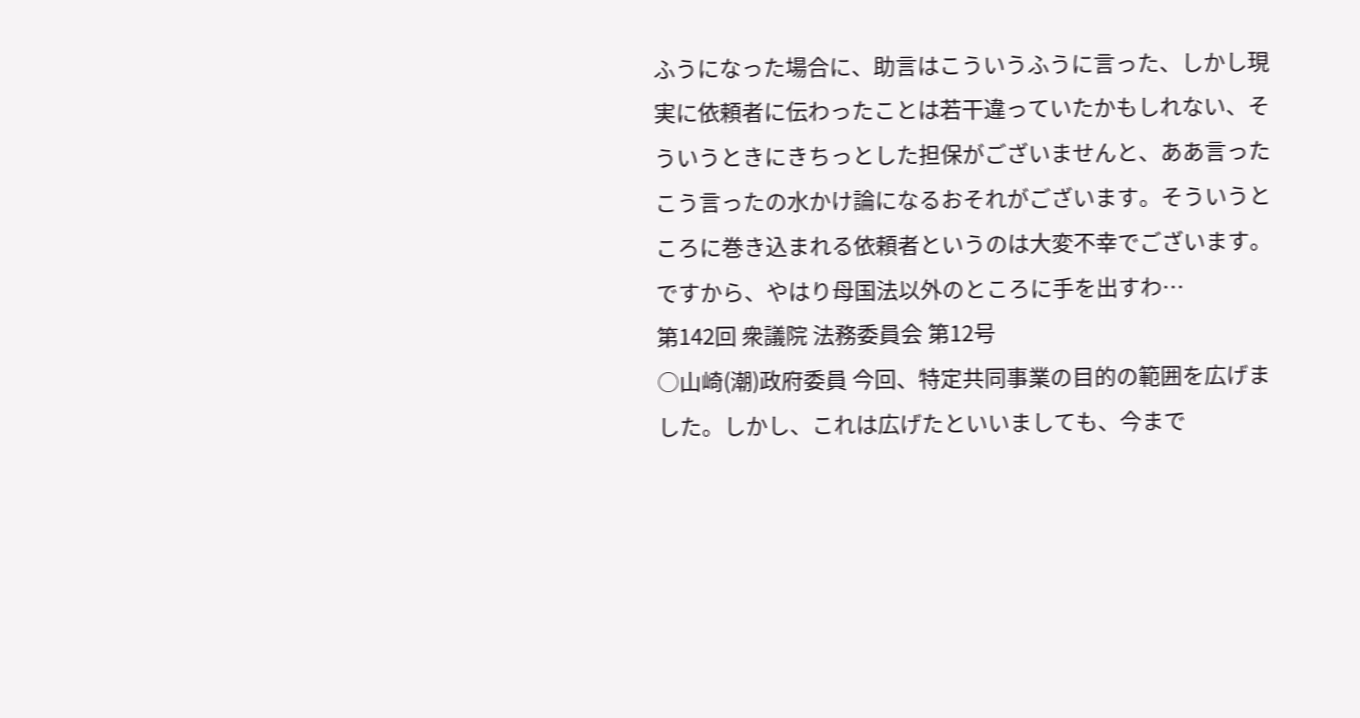ふうになった場合に、助言はこういうふうに言った、しかし現実に依頼者に伝わったことは若干違っていたかもしれない、そういうときにきちっとした担保がございませんと、ああ言ったこう言ったの水かけ論になるおそれがございます。そういうところに巻き込まれる依頼者というのは大変不幸でございます。 ですから、やはり母国法以外のところに手を出すわ…
第142回 衆議院 法務委員会 第12号
○山崎(潮)政府委員 今回、特定共同事業の目的の範囲を広げました。しかし、これは広げたといいましても、今まで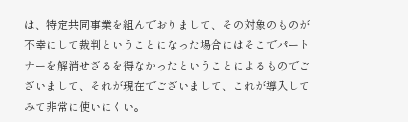は、特定共同事業を組んでおりまして、その対象のものが不幸にして裁判ということになった場合にはそこでパートナーを解消せざるを得なかったということによるものでございまして、それが現在でございまして、これが導入してみて非常に使いにくい。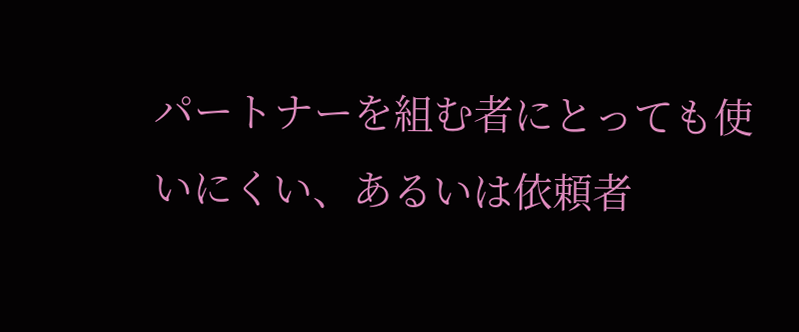パートナーを組む者にとっても使いにくい、あるいは依頼者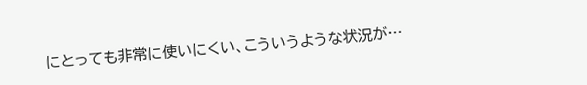にとっても非常に使いにくい、こういうような状況が…